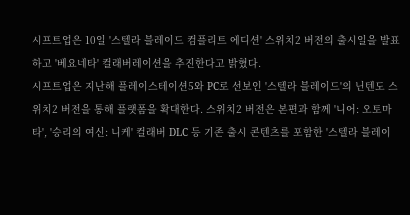시프트업은 10일 '스텔라 블레이드 컴플리트 에디션' 스위치2 버전의 출시일을 발표하고 '베요네타' 컬래버레이션을 추진한다고 밝혔다.
시프트업은 지난해 플레이스테이션5와 PC로 선보인 '스텔라 블레이드'의 닌텐도 스위치2 버전을 통해 플랫폼을 확대한다. 스위치2 버전은 본편과 함께 '니어: 오토마타', '승리의 여신: 니케' 컬래버 DLC 등 기존 출시 콘텐츠를 포함한 '스텔라 블레이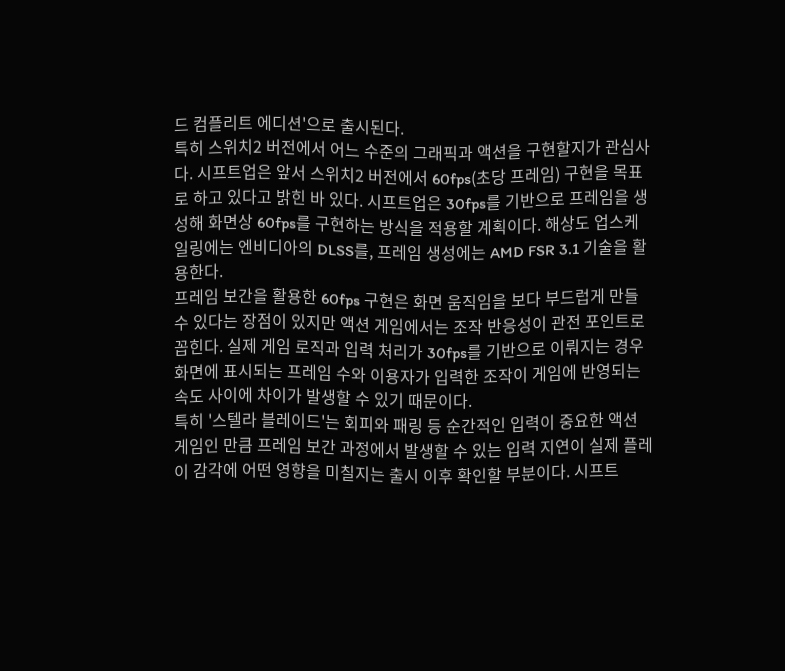드 컴플리트 에디션'으로 출시된다.
특히 스위치2 버전에서 어느 수준의 그래픽과 액션을 구현할지가 관심사다. 시프트업은 앞서 스위치2 버전에서 60fps(초당 프레임) 구현을 목표로 하고 있다고 밝힌 바 있다. 시프트업은 30fps를 기반으로 프레임을 생성해 화면상 60fps를 구현하는 방식을 적용할 계획이다. 해상도 업스케일링에는 엔비디아의 DLSS를, 프레임 생성에는 AMD FSR 3.1 기술을 활용한다.
프레임 보간을 활용한 60fps 구현은 화면 움직임을 보다 부드럽게 만들 수 있다는 장점이 있지만 액션 게임에서는 조작 반응성이 관전 포인트로 꼽힌다. 실제 게임 로직과 입력 처리가 30fps를 기반으로 이뤄지는 경우 화면에 표시되는 프레임 수와 이용자가 입력한 조작이 게임에 반영되는 속도 사이에 차이가 발생할 수 있기 때문이다.
특히 '스텔라 블레이드'는 회피와 패링 등 순간적인 입력이 중요한 액션 게임인 만큼 프레임 보간 과정에서 발생할 수 있는 입력 지연이 실제 플레이 감각에 어떤 영향을 미칠지는 출시 이후 확인할 부분이다. 시프트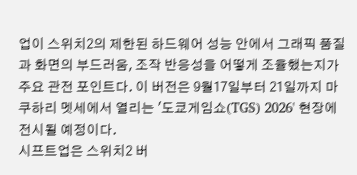업이 스위치2의 제한된 하드웨어 성능 안에서 그래픽 품질과 화면의 부드러움, 조작 반응성을 어떻게 조율했는지가 주요 관전 포인트다. 이 버전은 9월17일부터 21일까지 마쿠하리 멧세에서 열리는 '도쿄게임쇼(TGS) 2026' 현장에 전시될 예정이다.
시프트업은 스위치2 버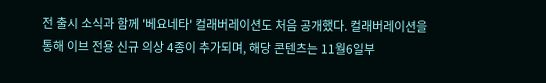전 출시 소식과 함께 '베요네타' 컬래버레이션도 처음 공개했다. 컬래버레이션을 통해 이브 전용 신규 의상 4종이 추가되며, 해당 콘텐츠는 11월6일부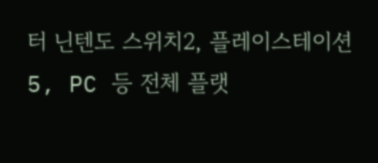터 닌텐도 스위치2, 플레이스테이션5, PC 등 전체 플랫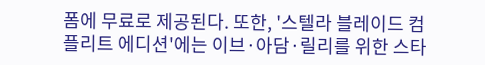폼에 무료로 제공된다. 또한, '스텔라 블레이드 컴플리트 에디션'에는 이브·아담·릴리를 위한 스타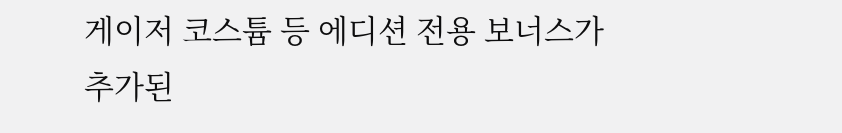게이저 코스튬 등 에디션 전용 보너스가 추가된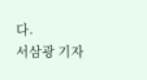다.
서삼광 기자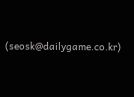(seosk@dailygame.co.kr)